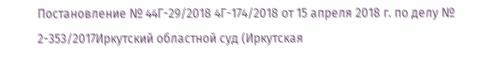Постановление № 44Г-29/2018 4Г-174/2018 от 15 апреля 2018 г. по делу № 2-353/2017Иркутский областной суд (Иркутская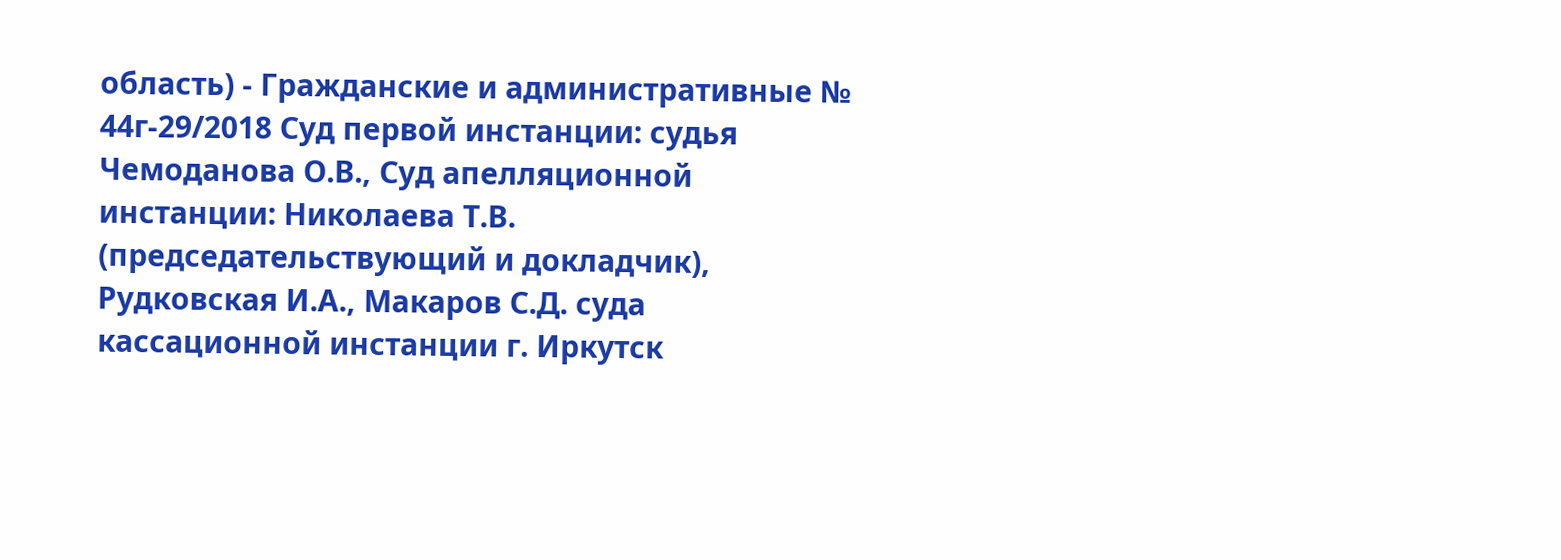область) - Гражданские и административные № 44г-29/2018 Суд первой инстанции: судья Чемоданова О.В., Суд апелляционной инстанции: Николаева Т.В. (председательствующий и докладчик), Рудковская И.А., Макаров С.Д. суда кассационной инстанции г. Иркутск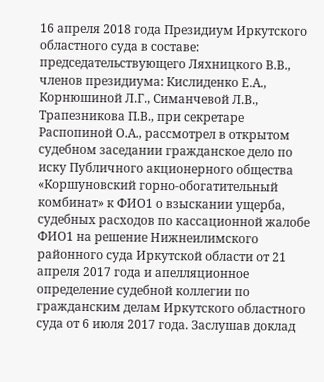16 апреля 2018 года Президиум Иркутского областного суда в составе: председательствующего Ляхницкого В.В., членов президиума: Кислиденко Е.А., Корнюшиной Л.Г., Симанчевой Л.В., Трапезникова П.В., при секретаре Распопиной О.А., рассмотрел в открытом судебном заседании гражданское дело по иску Публичного акционерного общества «Коршуновский горно-обогатительный комбинат» к ФИО1 о взыскании ущерба, судебных расходов по кассационной жалобе ФИО1 на решение Нижнеилимского районного суда Иркутской области от 21 апреля 2017 года и апелляционное определение судебной коллегии по гражданским делам Иркутского областного суда от 6 июля 2017 года. Заслушав доклад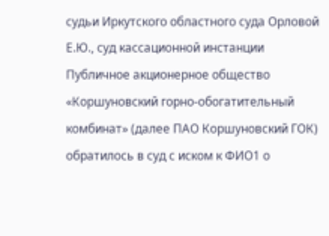судьи Иркутского областного суда Орловой Е.Ю., суд кассационной инстанции Публичное акционерное общество «Коршуновский горно-обогатительный комбинат» (далее ПАО Коршуновский ГОК) обратилось в суд с иском к ФИО1 о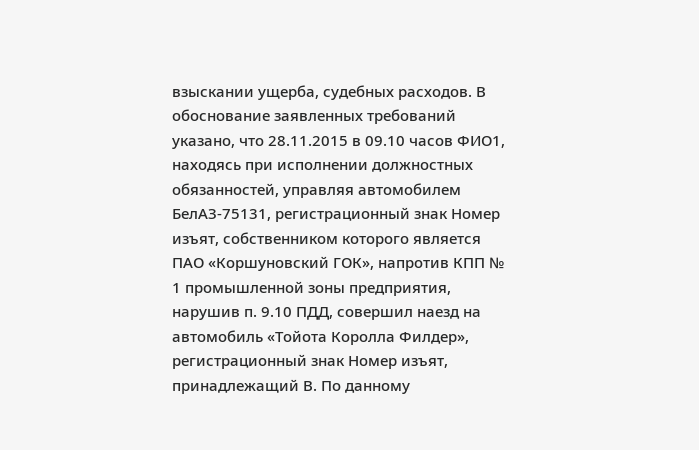взыскании ущерба, судебных расходов. В обоснование заявленных требований указано, что 28.11.2015 в 09.10 часов ФИО1, находясь при исполнении должностных обязанностей, управляя автомобилем БелАЗ-75131, регистрационный знак Номер изъят, собственником которого является ПАО «Коршуновский ГОК», напротив КПП № 1 промышленной зоны предприятия, нарушив п. 9.10 ПДД, совершил наезд на автомобиль «Тойота Королла Филдер», регистрационный знак Номер изъят, принадлежащий В. По данному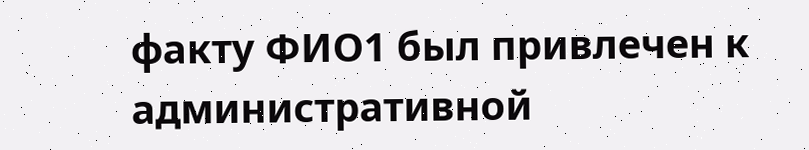факту ФИО1 был привлечен к административной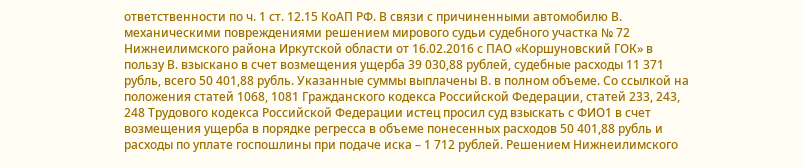ответственности по ч. 1 ст. 12.15 КоАП РФ. В связи с причиненными автомобилю В. механическими повреждениями решением мирового судьи судебного участка № 72 Нижнеилимского района Иркутской области от 16.02.2016 с ПАО «Коршуновский ГОК» в пользу В. взыскано в счет возмещения ущерба 39 030,88 рублей, судебные расходы 11 371 рубль, всего 50 401,88 рубль. Указанные суммы выплачены В. в полном объеме. Со ссылкой на положения статей 1068, 1081 Гражданского кодекса Российской Федерации, статей 233, 243, 248 Трудового кодекса Российской Федерации истец просил суд взыскать с ФИО1 в счет возмещения ущерба в порядке регресса в объеме понесенных расходов 50 401,88 рубль и расходы по уплате госпошлины при подаче иска – 1 712 рублей. Решением Нижнеилимского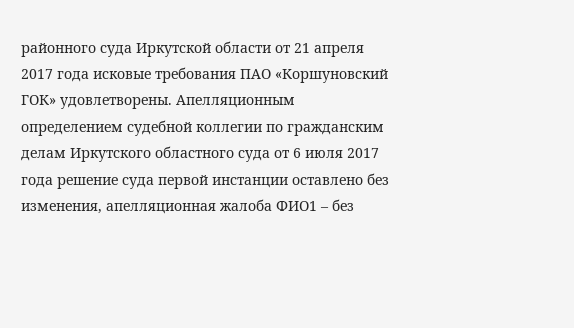районного суда Иркутской области от 21 апреля 2017 года исковые требования ПАО «Коршуновский ГОК» удовлетворены. Апелляционным определением судебной коллегии по гражданским делам Иркутского областного суда от 6 июля 2017 года решение суда первой инстанции оставлено без изменения, апелляционная жалоба ФИО1 – без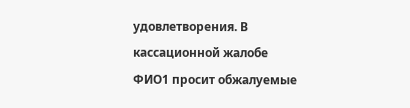удовлетворения. В кассационной жалобе ФИО1 просит обжалуемые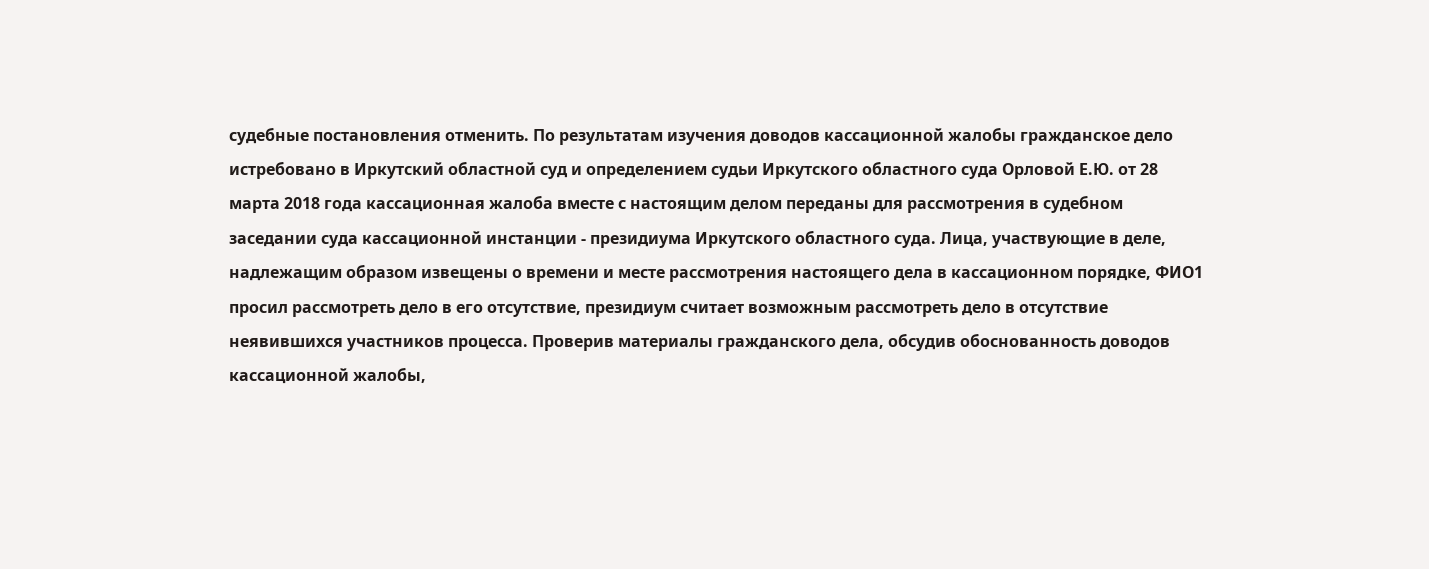судебные постановления отменить. По результатам изучения доводов кассационной жалобы гражданское дело истребовано в Иркутский областной суд и определением судьи Иркутского областного суда Орловой Е.Ю. от 28 марта 2018 года кассационная жалоба вместе с настоящим делом переданы для рассмотрения в судебном заседании суда кассационной инстанции - президиума Иркутского областного суда. Лица, участвующие в деле, надлежащим образом извещены о времени и месте рассмотрения настоящего дела в кассационном порядке, ФИО1 просил рассмотреть дело в его отсутствие, президиум считает возможным рассмотреть дело в отсутствие неявившихся участников процесса. Проверив материалы гражданского дела, обсудив обоснованность доводов кассационной жалобы,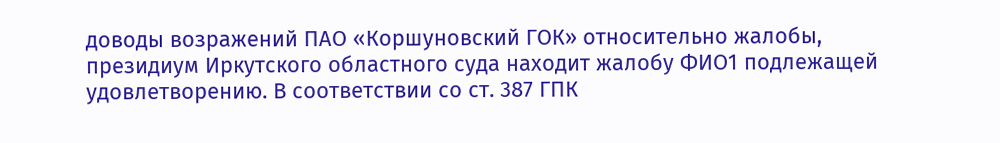доводы возражений ПАО «Коршуновский ГОК» относительно жалобы, президиум Иркутского областного суда находит жалобу ФИО1 подлежащей удовлетворению. В соответствии со ст. 387 ГПК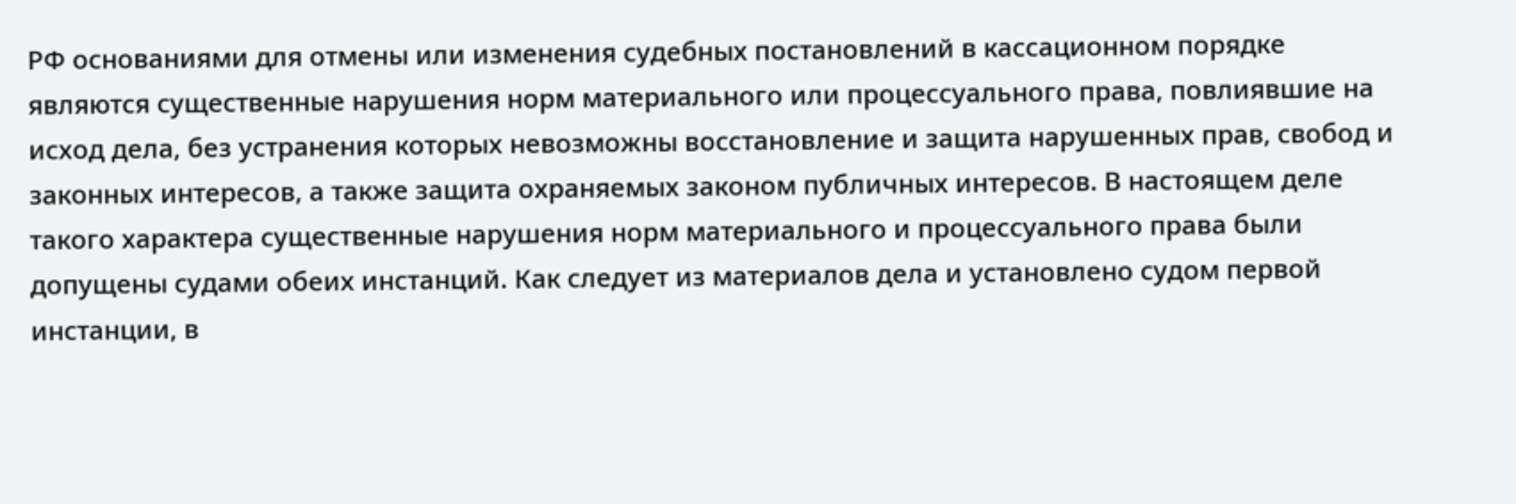РФ основаниями для отмены или изменения судебных постановлений в кассационном порядке являются существенные нарушения норм материального или процессуального права, повлиявшие на исход дела, без устранения которых невозможны восстановление и защита нарушенных прав, свобод и законных интересов, а также защита охраняемых законом публичных интересов. В настоящем деле такого характера существенные нарушения норм материального и процессуального права были допущены судами обеих инстанций. Как следует из материалов дела и установлено судом первой инстанции, в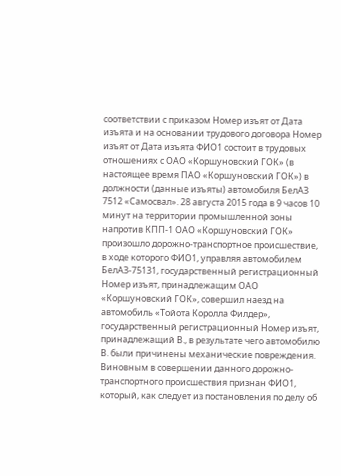соответствии с приказом Номер изъят от Дата изъята и на основании трудового договора Номер изъят от Дата изъята ФИО1 состоит в трудовых отношениях с ОАО «Коршуновский ГОК» (в настоящее время ПАО «Коршуновский ГОК») в должности (данные изъяты) автомобиля БелАЗ 7512 «Самосвал». 28 августа 2015 года в 9 часов 10 минут на территории промышленной зоны напротив КПП-1 ОАО «Коршуновский ГОК» произошло дорожно-транспортное происшествие, в ходе которого ФИО1, управляя автомобилем БелАЗ-75131, государственный регистрационный Номер изъят, принадлежащим ОАО «Коршуновский ГОК», совершил наезд на автомобиль «Тойота Королла Филдер», государственный регистрационный Номер изъят, принадлежащий В., в результате чего автомобилю В. были причинены механические повреждения. Виновным в совершении данного дорожно-транспортного происшествия признан ФИО1, который, как следует из постановления по делу об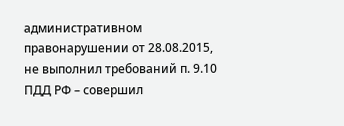административном правонарушении от 28.08.2015, не выполнил требований п. 9.10 ПДД РФ – совершил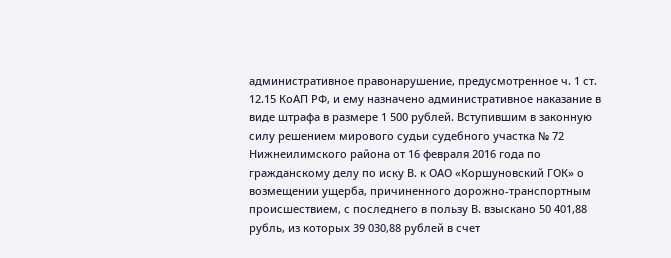административное правонарушение, предусмотренное ч. 1 ст. 12.15 КоАП РФ, и ему назначено административное наказание в виде штрафа в размере 1 500 рублей. Вступившим в законную силу решением мирового судьи судебного участка № 72 Нижнеилимского района от 16 февраля 2016 года по гражданскому делу по иску В. к ОАО «Коршуновский ГОК» о возмещении ущерба, причиненного дорожно-транспортным происшествием, с последнего в пользу В. взыскано 50 401,88 рубль, из которых 39 030,88 рублей в счет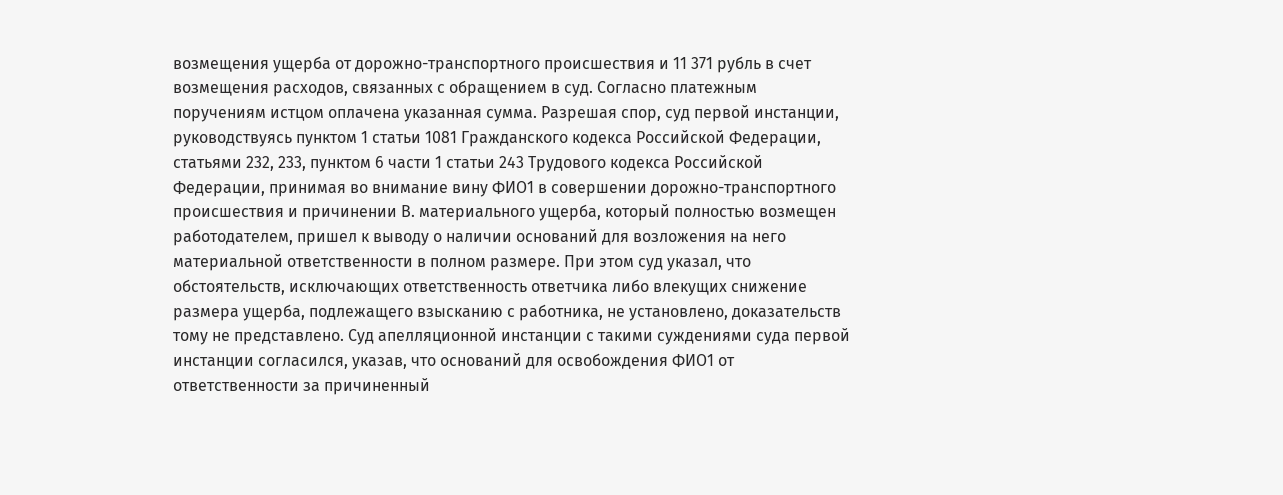возмещения ущерба от дорожно-транспортного происшествия и 11 371 рубль в счет возмещения расходов, связанных с обращением в суд. Согласно платежным поручениям истцом оплачена указанная сумма. Разрешая спор, суд первой инстанции, руководствуясь пунктом 1 статьи 1081 Гражданского кодекса Российской Федерации, статьями 232, 233, пунктом 6 части 1 статьи 243 Трудового кодекса Российской Федерации, принимая во внимание вину ФИО1 в совершении дорожно-транспортного происшествия и причинении В. материального ущерба, который полностью возмещен работодателем, пришел к выводу о наличии оснований для возложения на него материальной ответственности в полном размере. При этом суд указал, что обстоятельств, исключающих ответственность ответчика либо влекущих снижение размера ущерба, подлежащего взысканию с работника, не установлено, доказательств тому не представлено. Суд апелляционной инстанции с такими суждениями суда первой инстанции согласился, указав, что оснований для освобождения ФИО1 от ответственности за причиненный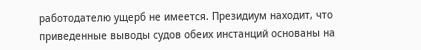работодателю ущерб не имеется. Президиум находит, что приведенные выводы судов обеих инстанций основаны на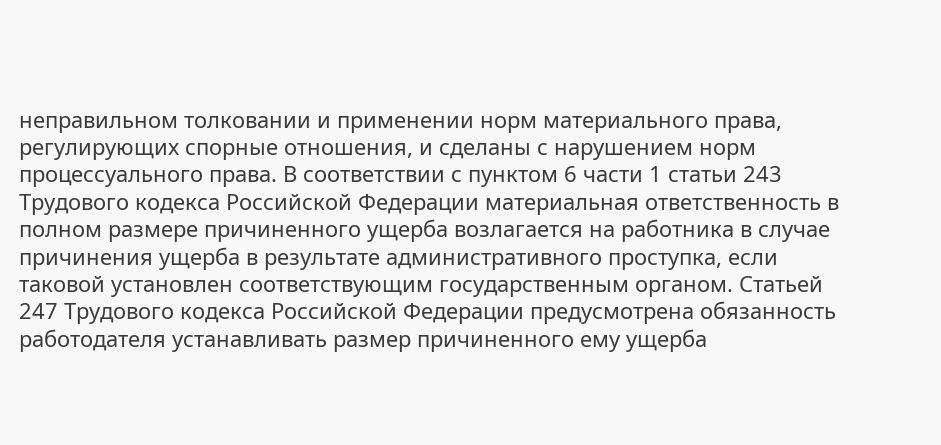неправильном толковании и применении норм материального права, регулирующих спорные отношения, и сделаны с нарушением норм процессуального права. В соответствии с пунктом 6 части 1 статьи 243 Трудового кодекса Российской Федерации материальная ответственность в полном размере причиненного ущерба возлагается на работника в случае причинения ущерба в результате административного проступка, если таковой установлен соответствующим государственным органом. Статьей 247 Трудового кодекса Российской Федерации предусмотрена обязанность работодателя устанавливать размер причиненного ему ущерба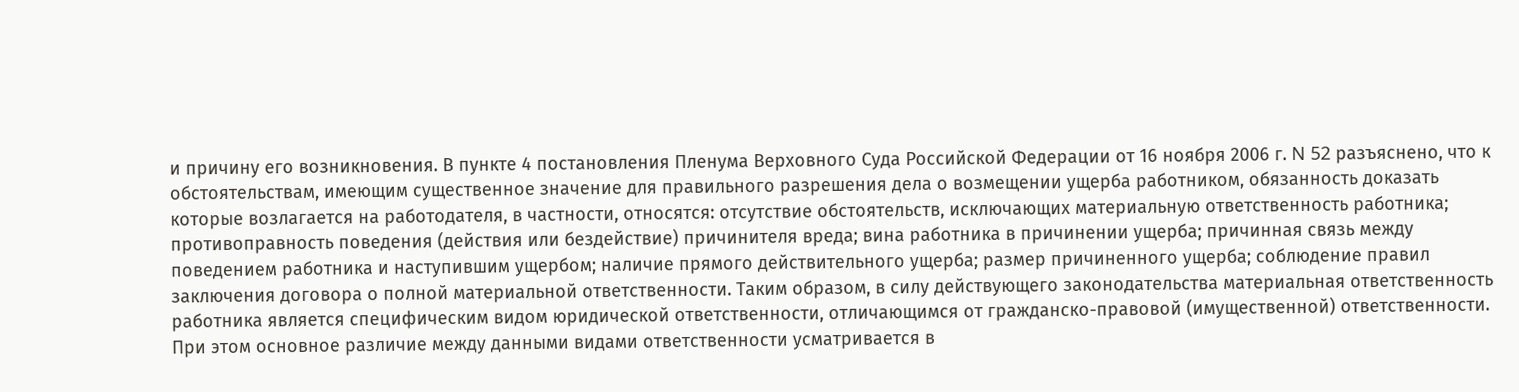и причину его возникновения. В пункте 4 постановления Пленума Верховного Суда Российской Федерации от 16 ноября 2006 г. N 52 разъяснено, что к обстоятельствам, имеющим существенное значение для правильного разрешения дела о возмещении ущерба работником, обязанность доказать которые возлагается на работодателя, в частности, относятся: отсутствие обстоятельств, исключающих материальную ответственность работника; противоправность поведения (действия или бездействие) причинителя вреда; вина работника в причинении ущерба; причинная связь между поведением работника и наступившим ущербом; наличие прямого действительного ущерба; размер причиненного ущерба; соблюдение правил заключения договора о полной материальной ответственности. Таким образом, в силу действующего законодательства материальная ответственность работника является специфическим видом юридической ответственности, отличающимся от гражданско-правовой (имущественной) ответственности. При этом основное различие между данными видами ответственности усматривается в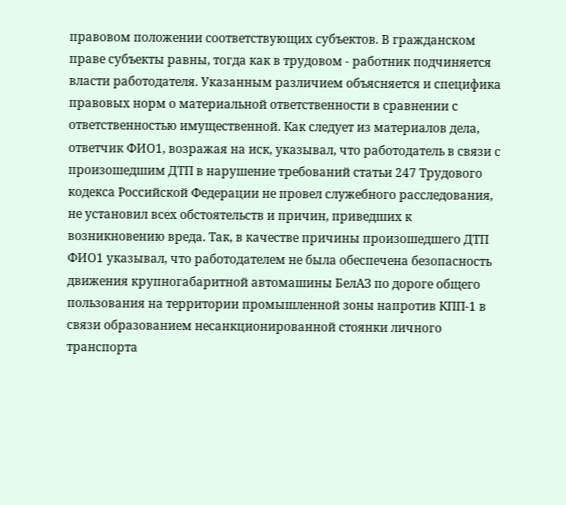правовом положении соответствующих субъектов. В гражданском праве субъекты равны, тогда как в трудовом - работник подчиняется власти работодателя. Указанным различием объясняется и специфика правовых норм о материальной ответственности в сравнении с ответственностью имущественной. Как следует из материалов дела, ответчик ФИО1, возражая на иск, указывал, что работодатель в связи с произошедшим ДТП в нарушение требований статьи 247 Трудового кодекса Российской Федерации не провел служебного расследования, не установил всех обстоятельств и причин, приведших к возникновению вреда. Так, в качестве причины произошедшего ДТП ФИО1 указывал, что работодателем не была обеспечена безопасность движения крупногабаритной автомашины БелАЗ по дороге общего пользования на территории промышленной зоны напротив КПП-1 в связи образованием несанкционированной стоянки личного транспорта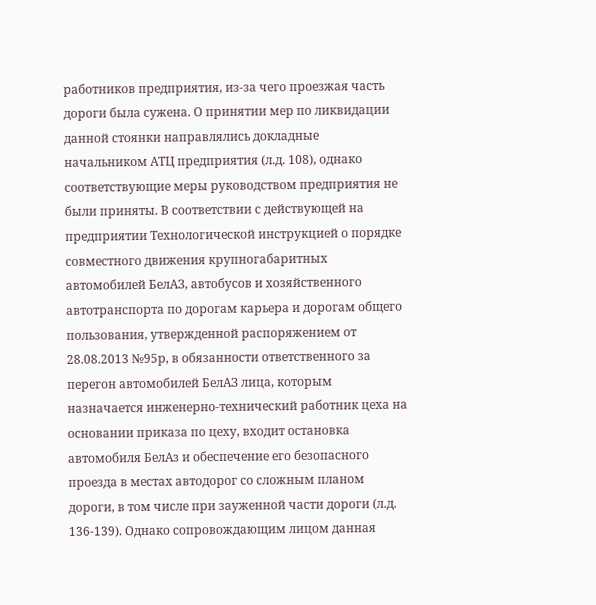работников предприятия, из-за чего проезжая часть дороги была сужена. О принятии мер по ликвидации данной стоянки направлялись докладные начальником АТЦ предприятия (л.д. 108), однако соответствующие меры руководством предприятия не были приняты. В соответствии с действующей на предприятии Технологической инструкцией о порядке совместного движения крупногабаритных автомобилей БелАЗ, автобусов и хозяйственного автотранспорта по дорогам карьера и дорогам общего пользования, утвержденной распоряжением от 28.08.2013 №95р, в обязанности ответственного за перегон автомобилей БелАЗ лица, которым назначается инженерно-технический работник цеха на основании приказа по цеху, входит остановка автомобиля БелАз и обеспечение его безопасного проезда в местах автодорог со сложным планом дороги, в том числе при зауженной части дороги (л.д. 136-139). Однако сопровождающим лицом данная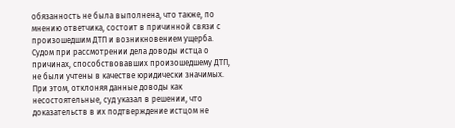обязанность не была выполнена, что также, по мнению ответчика, состоит в причинной связи с произошедшим ДТП и возникновением ущерба. Судом при рассмотрении дела доводы истца о причинах, способствовавших произошедшему ДТП, не были учтены в качестве юридически значимых. При этом, отклоняя данные доводы как несостоятельные, суд указал в решении, что доказательств в их подтверждение истцом не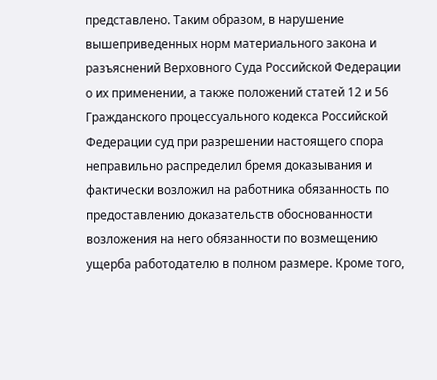представлено. Таким образом, в нарушение вышеприведенных норм материального закона и разъяснений Верховного Суда Российской Федерации о их применении, а также положений статей 12 и 56 Гражданского процессуального кодекса Российской Федерации суд при разрешении настоящего спора неправильно распределил бремя доказывания и фактически возложил на работника обязанность по предоставлению доказательств обоснованности возложения на него обязанности по возмещению ущерба работодателю в полном размере. Кроме того,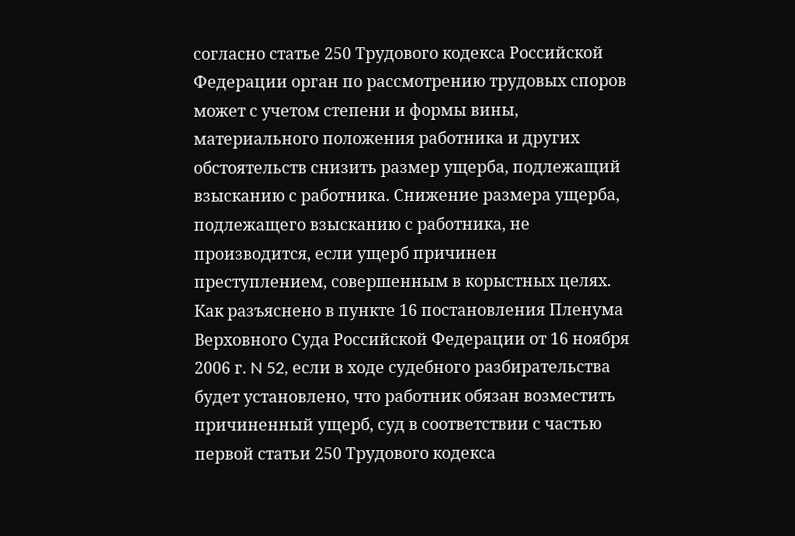согласно статье 250 Трудового кодекса Российской Федерации орган по рассмотрению трудовых споров может с учетом степени и формы вины, материального положения работника и других обстоятельств снизить размер ущерба, подлежащий взысканию с работника. Снижение размера ущерба, подлежащего взысканию с работника, не производится, если ущерб причинен преступлением, совершенным в корыстных целях. Как разъяснено в пункте 16 постановления Пленума Верховного Суда Российской Федерации от 16 ноября 2006 г. N 52, если в ходе судебного разбирательства будет установлено, что работник обязан возместить причиненный ущерб, суд в соответствии с частью первой статьи 250 Трудового кодекса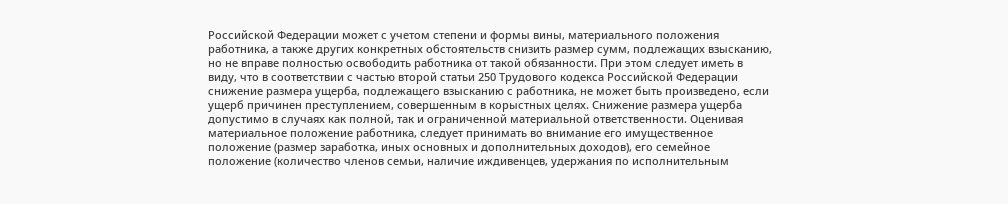Российской Федерации может с учетом степени и формы вины, материального положения работника, а также других конкретных обстоятельств снизить размер сумм, подлежащих взысканию, но не вправе полностью освободить работника от такой обязанности. При этом следует иметь в виду, что в соответствии с частью второй статьи 250 Трудового кодекса Российской Федерации снижение размера ущерба, подлежащего взысканию с работника, не может быть произведено, если ущерб причинен преступлением, совершенным в корыстных целях. Снижение размера ущерба допустимо в случаях как полной, так и ограниченной материальной ответственности. Оценивая материальное положение работника, следует принимать во внимание его имущественное положение (размер заработка, иных основных и дополнительных доходов), его семейное положение (количество членов семьи, наличие иждивенцев, удержания по исполнительным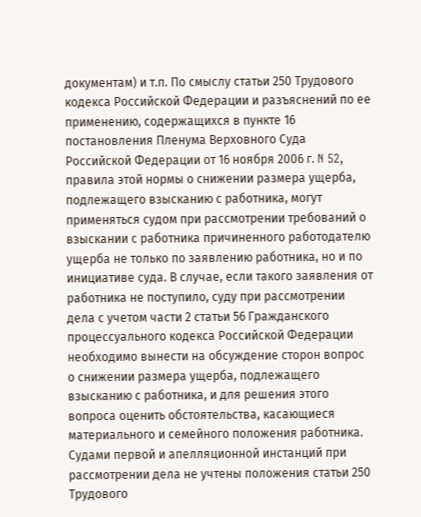документам) и т.п. По смыслу статьи 250 Трудового кодекса Российской Федерации и разъяснений по ее применению, содержащихся в пункте 16 постановления Пленума Верховного Суда Российской Федерации от 16 ноября 2006 г. N 52, правила этой нормы о снижении размера ущерба, подлежащего взысканию с работника, могут применяться судом при рассмотрении требований о взыскании с работника причиненного работодателю ущерба не только по заявлению работника, но и по инициативе суда. В случае, если такого заявления от работника не поступило, суду при рассмотрении дела с учетом части 2 статьи 56 Гражданского процессуального кодекса Российской Федерации необходимо вынести на обсуждение сторон вопрос о снижении размера ущерба, подлежащего взысканию с работника, и для решения этого вопроса оценить обстоятельства, касающиеся материального и семейного положения работника. Судами первой и апелляционной инстанций при рассмотрении дела не учтены положения статьи 250 Трудового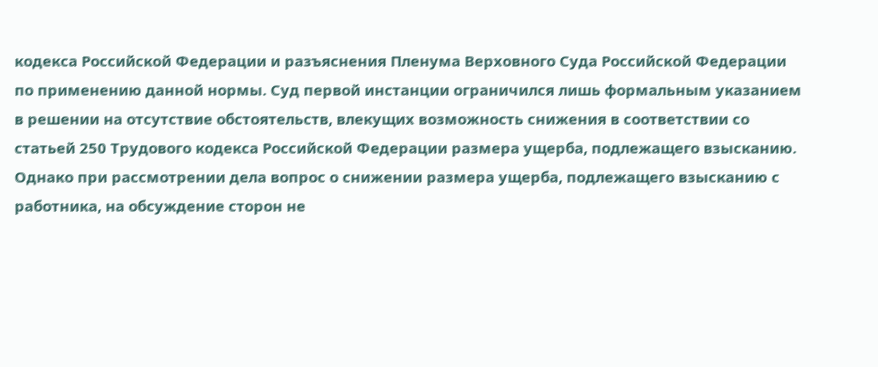кодекса Российской Федерации и разъяснения Пленума Верховного Суда Российской Федерации по применению данной нормы. Суд первой инстанции ограничился лишь формальным указанием в решении на отсутствие обстоятельств, влекущих возможность снижения в соответствии со статьей 250 Трудового кодекса Российской Федерации размера ущерба, подлежащего взысканию. Однако при рассмотрении дела вопрос о снижении размера ущерба, подлежащего взысканию с работника, на обсуждение сторон не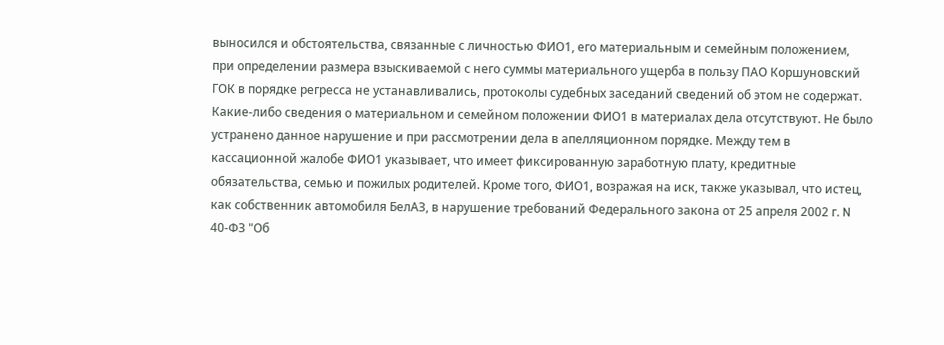выносился и обстоятельства, связанные с личностью ФИО1, его материальным и семейным положением, при определении размера взыскиваемой с него суммы материального ущерба в пользу ПАО Коршуновский ГОК в порядке регресса не устанавливались, протоколы судебных заседаний сведений об этом не содержат. Какие-либо сведения о материальном и семейном положении ФИО1 в материалах дела отсутствуют. Не было устранено данное нарушение и при рассмотрении дела в апелляционном порядке. Между тем в кассационной жалобе ФИО1 указывает, что имеет фиксированную заработную плату, кредитные обязательства, семью и пожилых родителей. Кроме того, ФИО1, возражая на иск, также указывал, что истец, как собственник автомобиля БелАЗ, в нарушение требований Федерального закона от 25 апреля 2002 г. N 40-ФЗ "Об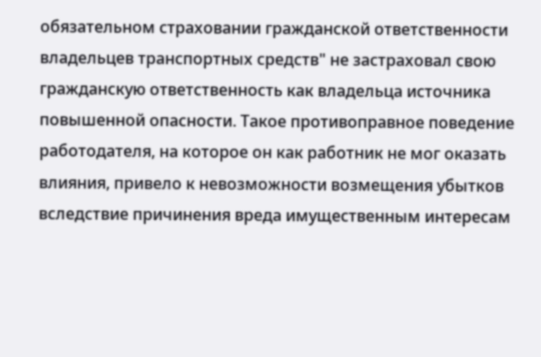обязательном страховании гражданской ответственности владельцев транспортных средств" не застраховал свою гражданскую ответственность как владельца источника повышенной опасности. Такое противоправное поведение работодателя, на которое он как работник не мог оказать влияния, привело к невозможности возмещения убытков вследствие причинения вреда имущественным интересам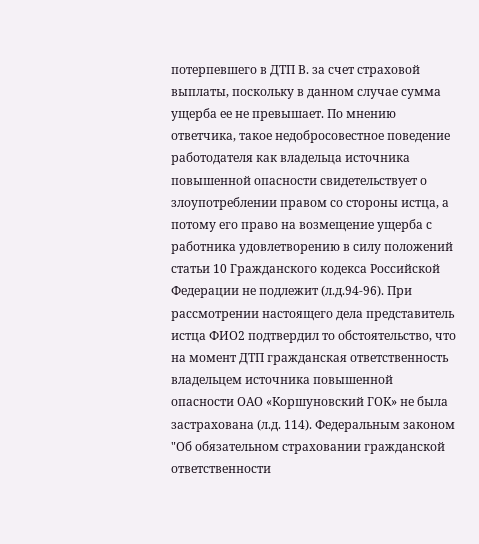потерпевшего в ДТП В. за счет страховой выплаты, поскольку в данном случае сумма ущерба ее не превышает. По мнению ответчика, такое недобросовестное поведение работодателя как владельца источника повышенной опасности свидетельствует о злоупотреблении правом со стороны истца, а потому его право на возмещение ущерба с работника удовлетворению в силу положений статьи 10 Гражданского кодекса Российской Федерации не подлежит (л.д.94-96). При рассмотрении настоящего дела представитель истца ФИО2 подтвердил то обстоятельство, что на момент ДТП гражданская ответственность владельцем источника повышенной опасности ОАО «Коршуновский ГОК» не была застрахована (л.д. 114). Федеральным законом "Об обязательном страховании гражданской ответственности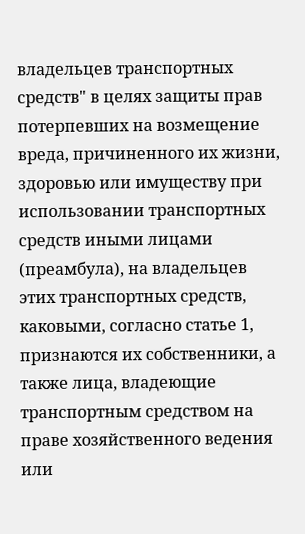владельцев транспортных средств" в целях защиты прав потерпевших на возмещение вреда, причиненного их жизни, здоровью или имуществу при использовании транспортных средств иными лицами (преамбула), на владельцев этих транспортных средств, каковыми, согласно статье 1, признаются их собственники, а также лица, владеющие транспортным средством на праве хозяйственного ведения или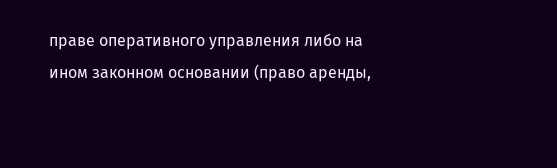праве оперативного управления либо на ином законном основании (право аренды,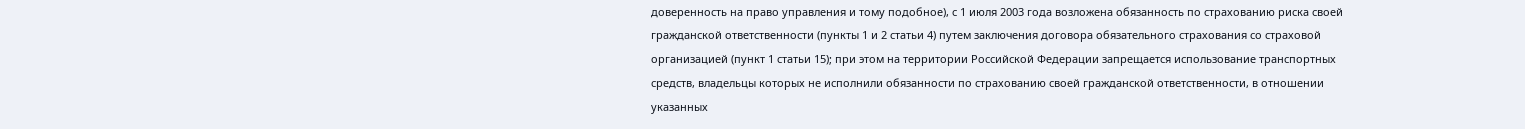доверенность на право управления и тому подобное), с 1 июля 2003 года возложена обязанность по страхованию риска своей гражданской ответственности (пункты 1 и 2 статьи 4) путем заключения договора обязательного страхования со страховой организацией (пункт 1 статьи 15); при этом на территории Российской Федерации запрещается использование транспортных средств, владельцы которых не исполнили обязанности по страхованию своей гражданской ответственности, в отношении указанных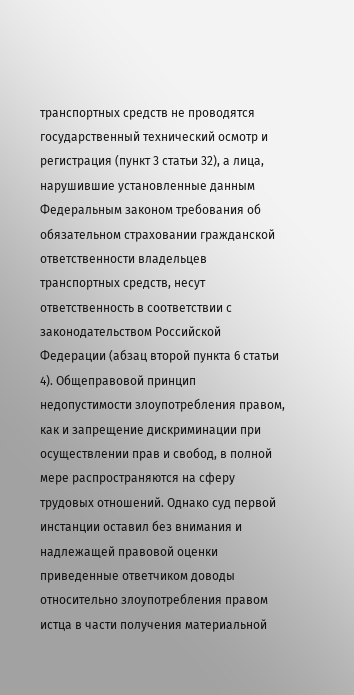транспортных средств не проводятся государственный технический осмотр и регистрация (пункт 3 статьи 32), а лица, нарушившие установленные данным Федеральным законом требования об обязательном страховании гражданской ответственности владельцев транспортных средств, несут ответственность в соответствии с законодательством Российской Федерации (абзац второй пункта 6 статьи 4). Общеправовой принцип недопустимости злоупотребления правом, как и запрещение дискриминации при осуществлении прав и свобод, в полной мере распространяются на сферу трудовых отношений. Однако суд первой инстанции оставил без внимания и надлежащей правовой оценки приведенные ответчиком доводы относительно злоупотребления правом истца в части получения материальной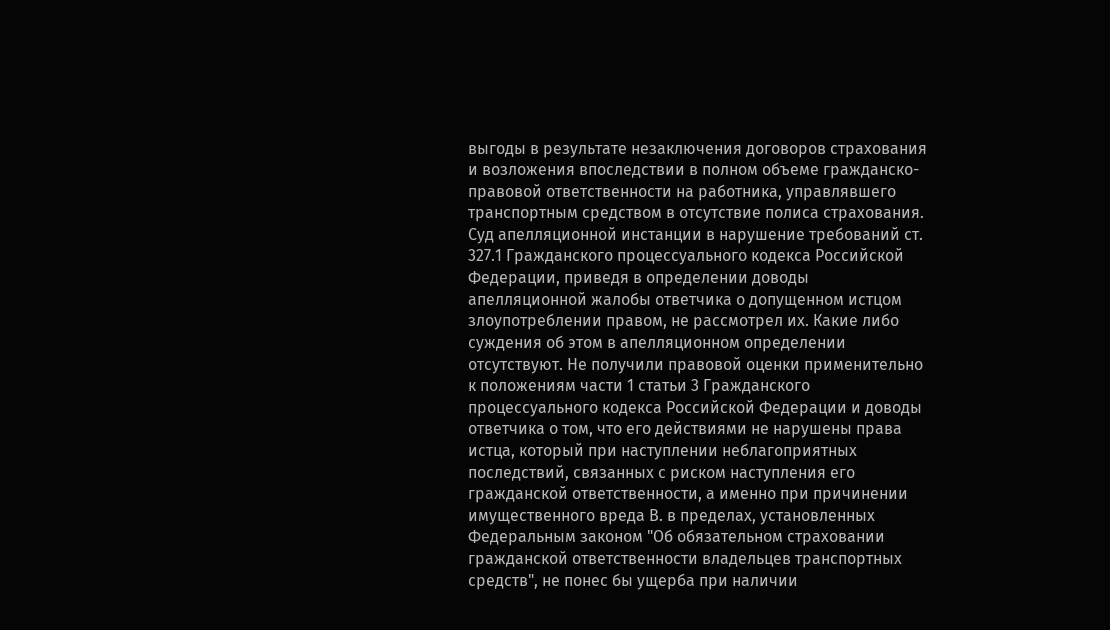выгоды в результате незаключения договоров страхования и возложения впоследствии в полном объеме гражданско-правовой ответственности на работника, управлявшего транспортным средством в отсутствие полиса страхования. Суд апелляционной инстанции в нарушение требований ст. 327.1 Гражданского процессуального кодекса Российской Федерации, приведя в определении доводы апелляционной жалобы ответчика о допущенном истцом злоупотреблении правом, не рассмотрел их. Какие либо суждения об этом в апелляционном определении отсутствуют. Не получили правовой оценки применительно к положениям части 1 статьи 3 Гражданского процессуального кодекса Российской Федерации и доводы ответчика о том, что его действиями не нарушены права истца, который при наступлении неблагоприятных последствий, связанных с риском наступления его гражданской ответственности, а именно при причинении имущественного вреда В. в пределах, установленных Федеральным законом "Об обязательном страховании гражданской ответственности владельцев транспортных средств", не понес бы ущерба при наличии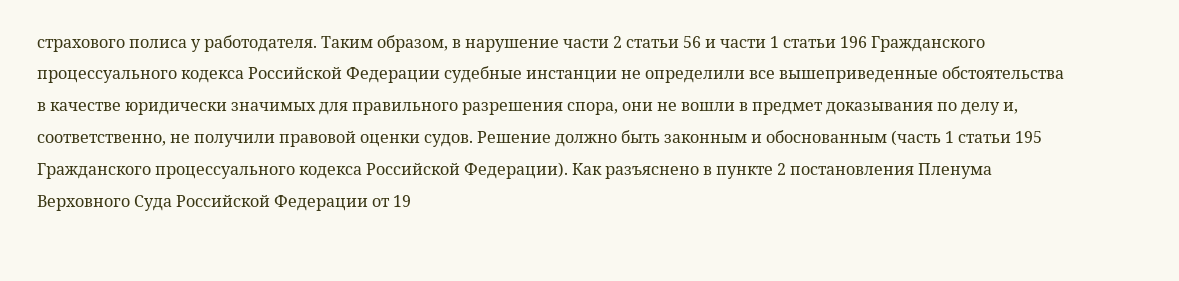страхового полиса у работодателя. Таким образом, в нарушение части 2 статьи 56 и части 1 статьи 196 Гражданского процессуального кодекса Российской Федерации судебные инстанции не определили все вышеприведенные обстоятельства в качестве юридически значимых для правильного разрешения спора, они не вошли в предмет доказывания по делу и, соответственно, не получили правовой оценки судов. Решение должно быть законным и обоснованным (часть 1 статьи 195 Гражданского процессуального кодекса Российской Федерации). Как разъяснено в пункте 2 постановления Пленума Верховного Суда Российской Федерации от 19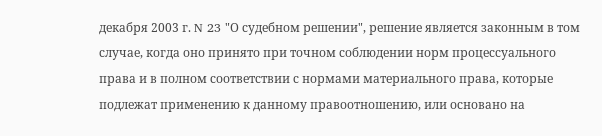декабря 2003 г. N 23 "О судебном решении", решение является законным в том случае, когда оно принято при точном соблюдении норм процессуального права и в полном соответствии с нормами материального права, которые подлежат применению к данному правоотношению, или основано на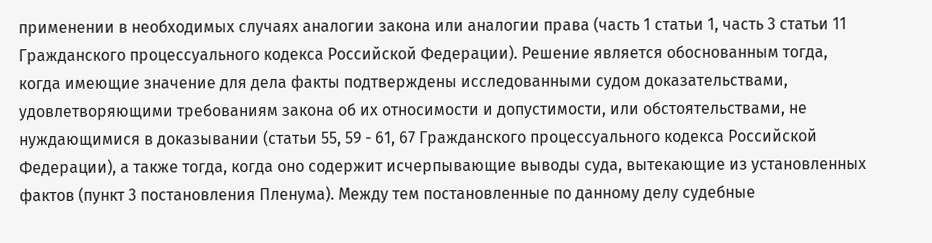применении в необходимых случаях аналогии закона или аналогии права (часть 1 статьи 1, часть 3 статьи 11 Гражданского процессуального кодекса Российской Федерации). Решение является обоснованным тогда, когда имеющие значение для дела факты подтверждены исследованными судом доказательствами, удовлетворяющими требованиям закона об их относимости и допустимости, или обстоятельствами, не нуждающимися в доказывании (статьи 55, 59 - 61, 67 Гражданского процессуального кодекса Российской Федерации), а также тогда, когда оно содержит исчерпывающие выводы суда, вытекающие из установленных фактов (пункт 3 постановления Пленума). Между тем постановленные по данному делу судебные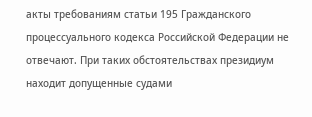акты требованиям статьи 195 Гражданского процессуального кодекса Российской Федерации не отвечают. При таких обстоятельствах президиум находит допущенные судами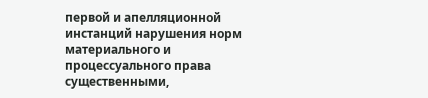первой и апелляционной инстанций нарушения норм материального и процессуального права существенными,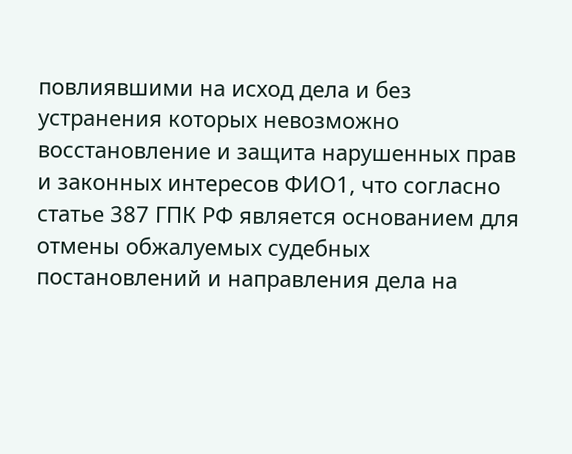повлиявшими на исход дела и без устранения которых невозможно восстановление и защита нарушенных прав и законных интересов ФИО1, что согласно статье 387 ГПК РФ является основанием для отмены обжалуемых судебных постановлений и направления дела на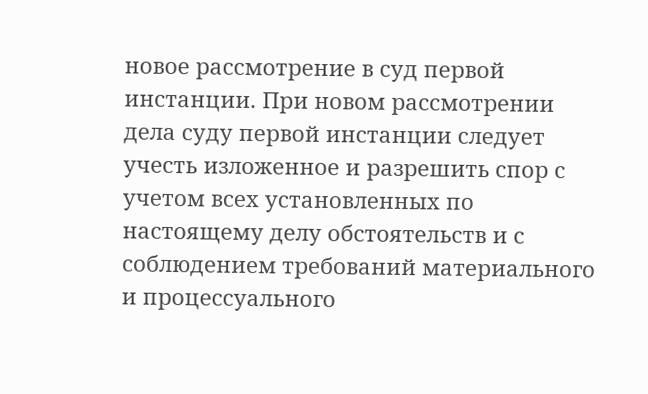новое рассмотрение в суд первой инстанции. При новом рассмотрении дела суду первой инстанции следует учесть изложенное и разрешить спор с учетом всех установленных по настоящему делу обстоятельств и с соблюдением требований материального и процессуального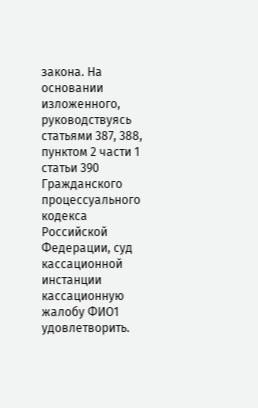закона. На основании изложенного, руководствуясь статьями 387, 388, пунктом 2 части 1 статьи 390 Гражданского процессуального кодекса Российской Федерации, суд кассационной инстанции кассационную жалобу ФИО1 удовлетворить.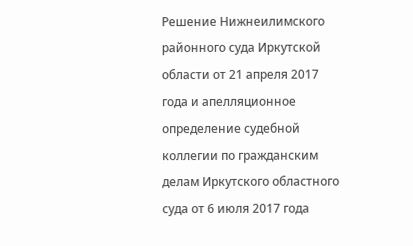Решение Нижнеилимского районного суда Иркутской области от 21 апреля 2017 года и апелляционное определение судебной коллегии по гражданским делам Иркутского областного суда от 6 июля 2017 года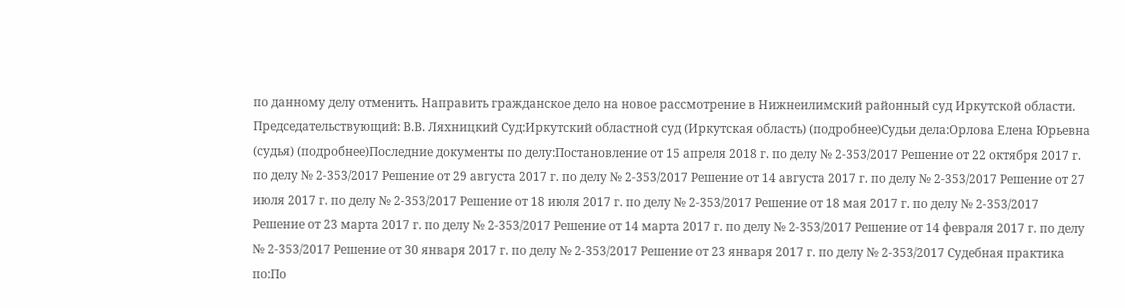по данному делу отменить. Направить гражданское дело на новое рассмотрение в Нижнеилимский районный суд Иркутской области. Председательствующий: В.В. Ляхницкий Суд:Иркутский областной суд (Иркутская область) (подробнее)Судьи дела:Орлова Елена Юрьевна (судья) (подробнее)Последние документы по делу:Постановление от 15 апреля 2018 г. по делу № 2-353/2017 Решение от 22 октября 2017 г. по делу № 2-353/2017 Решение от 29 августа 2017 г. по делу № 2-353/2017 Решение от 14 августа 2017 г. по делу № 2-353/2017 Решение от 27 июля 2017 г. по делу № 2-353/2017 Решение от 18 июля 2017 г. по делу № 2-353/2017 Решение от 18 мая 2017 г. по делу № 2-353/2017 Решение от 23 марта 2017 г. по делу № 2-353/2017 Решение от 14 марта 2017 г. по делу № 2-353/2017 Решение от 14 февраля 2017 г. по делу № 2-353/2017 Решение от 30 января 2017 г. по делу № 2-353/2017 Решение от 23 января 2017 г. по делу № 2-353/2017 Судебная практика по:По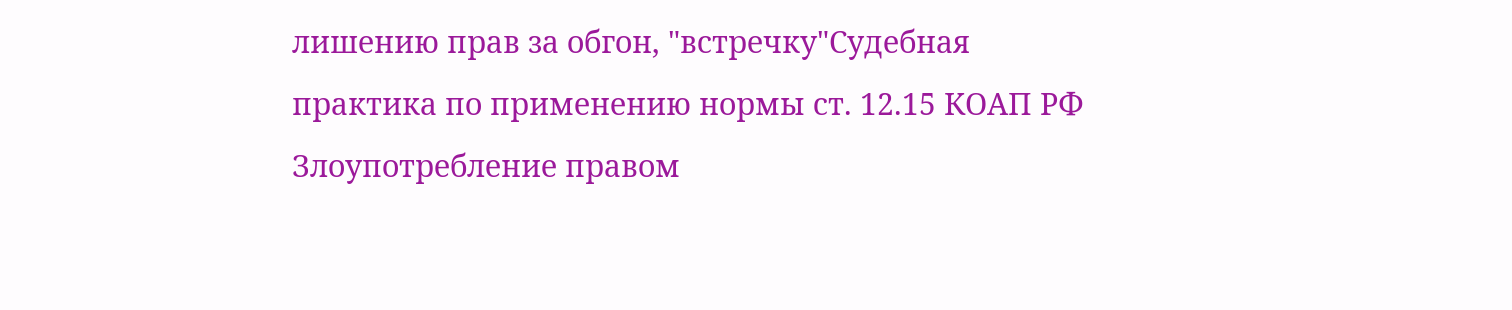лишению прав за обгон, "встречку"Судебная практика по применению нормы ст. 12.15 КОАП РФ Злоупотребление правом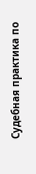Судебная практика по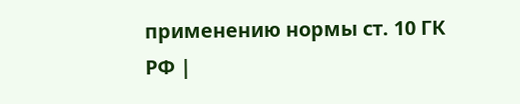применению нормы ст. 10 ГК РФ |